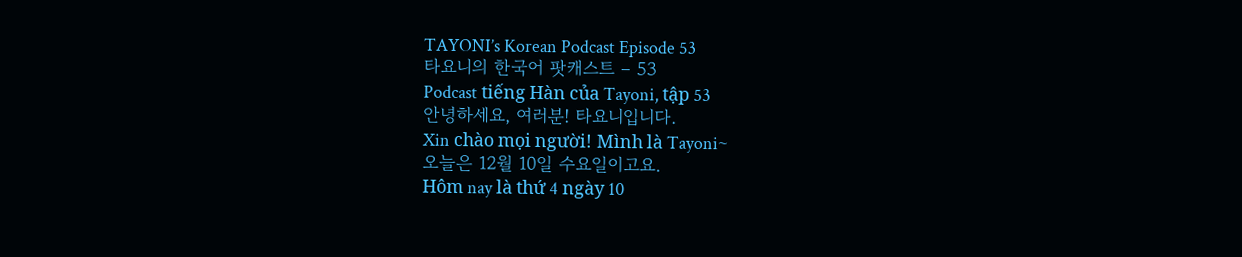TAYONI’s Korean Podcast Episode 53
타요니의 한국어 팟캐스트 – 53
Podcast tiếng Hàn của Tayoni, tập 53
안녕하세요, 여러분! 타요니입니다.
Xin chào mọi người! Mình là Tayoni~
오늘은 12월 10일 수요일이고요.
Hôm nay là thứ 4 ngày 10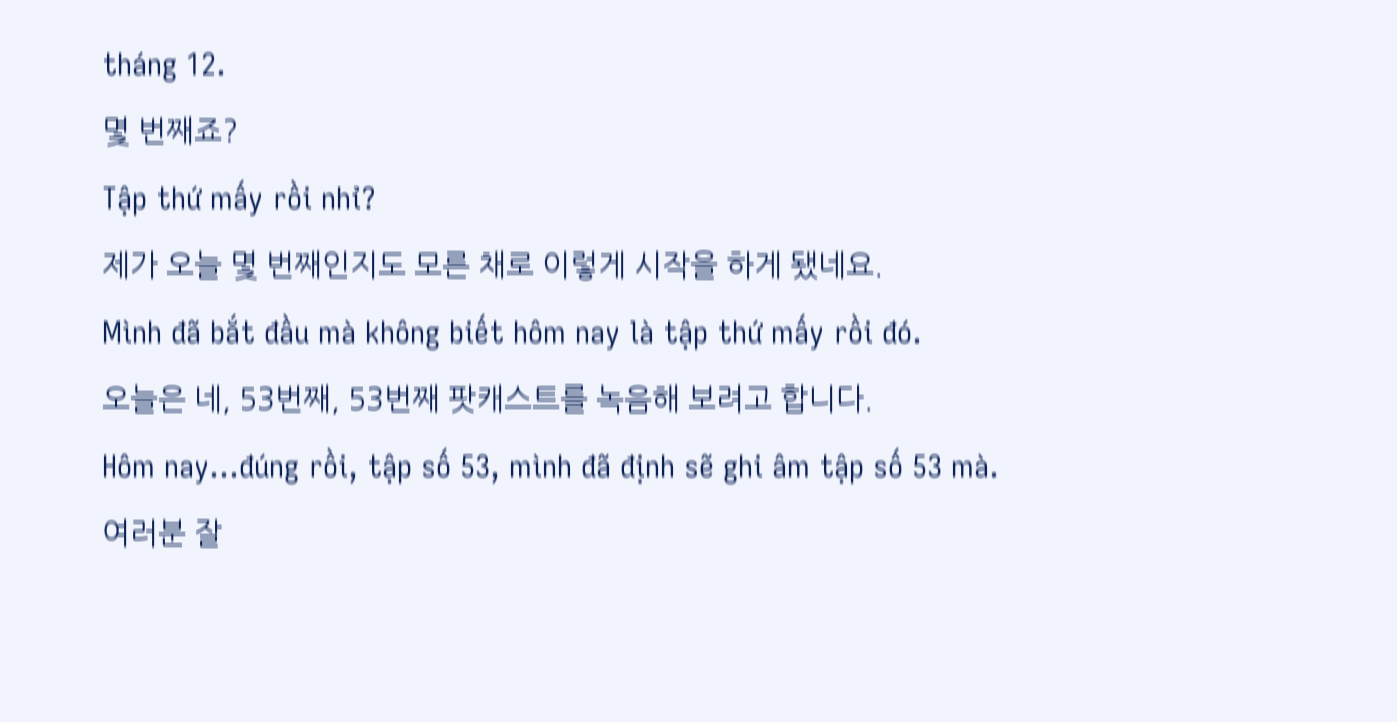tháng 12.
몇 번째죠?
Tập thứ mấy rồi nhỉ?
제가 오늘 몇 번째인지도 모른 채로 이렇게 시작을 하게 됐네요.
Mình đã bắt đầu mà không biết hôm nay là tập thứ mấy rồi đó.
오늘은 네, 53번째, 53번째 팟캐스트를 녹음해 보려고 합니다.
Hôm nay…đúng rồi, tập số 53, mình đã định sẽ ghi âm tập số 53 mà.
여러분 잘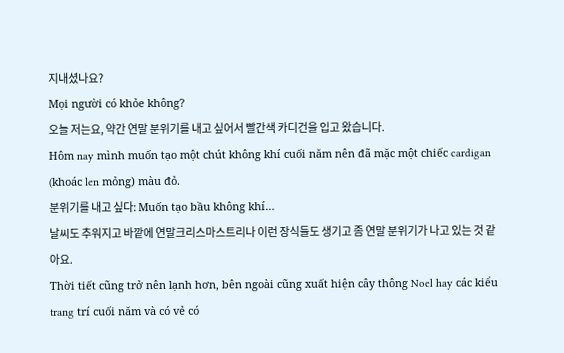지내셨나요?
Mọi người có khỏe không?
오늘 저는요, 약간 연말 분위기를 내고 싶어서 빨간색 카디건을 입고 왔습니다.
Hôm nay mình muốn tạo một chút không khí cuối năm nên đã mặc một chiếc cardigan (khoác len mỏng) màu đỏ.
분위기를 내고 싶다: Muốn tạo bầu không khí…
날씨도 추워지고 바깥에 연말크리스마스트리나 이런 장식들도 생기고 좀 연말 분위기가 나고 있는 것 같아요.
Thời tiết cũng trở nên lạnh hơn, bên ngoài cũng xuất hiện cây thông Noel hay các kiểu trang trí cuối năm và có vẻ có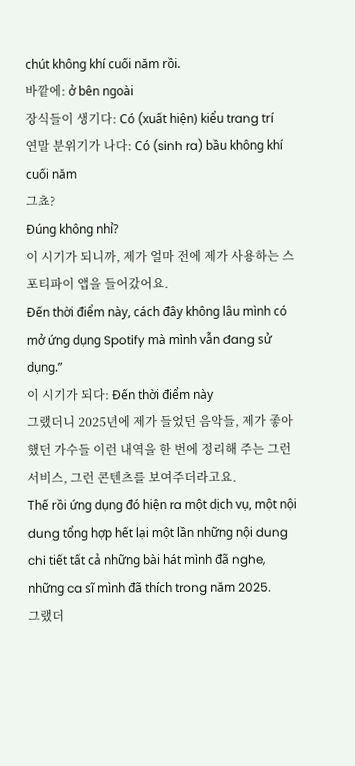chút không khí cuối năm rồi.
바깥에: ở bên ngoài
장식들이 생기다: Có (xuất hiện) kiểu trang trí
연말 분위기가 나다: Có (sinh ra) bầu không khí cuối năm
그쵸?
Đúng không nhỉ?
이 시기가 되니까, 제가 얼마 전에 제가 사용하는 스포티파이 앱을 들어갔어요.
Đến thời điểm này, cách đây không lâu mình có mở ứng dụng Spotify mà mình vẫn đang sử dụng.”
이 시기가 되다: Đến thời điểm này
그랬더니 2025년에 제가 들었던 음악들, 제가 좋아했던 가수들 이런 내역을 한 번에 정리해 주는 그런 서비스, 그런 콘텐츠를 보여주더라고요.
Thế rồi ứng dụng đó hiện ra một dịch vụ, một nội dung tổng hợp hết lại một lần những nội dung chi tiết tất cả những bài hát mình đã nghe, những ca sĩ mình đã thích trong năm 2025.
그랬더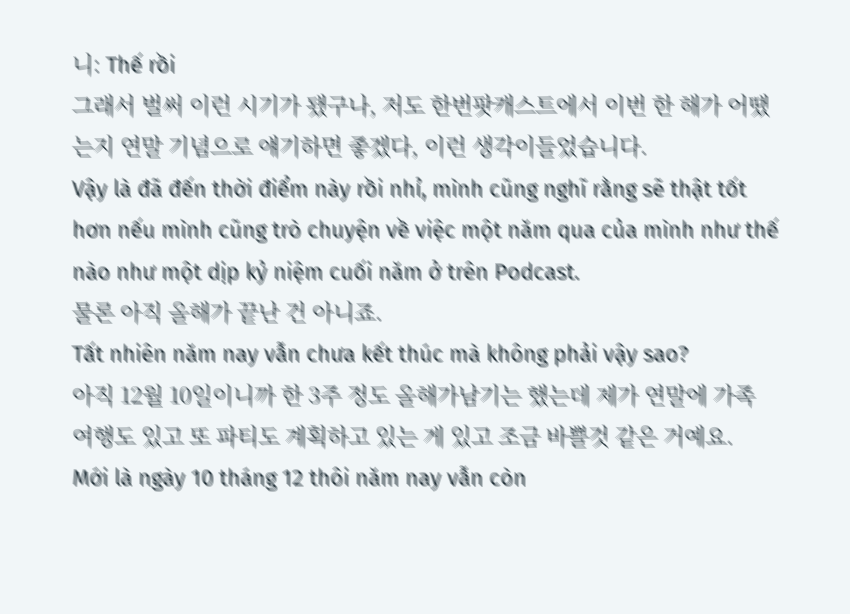니: Thế rồi
그래서 벌써 이런 시기가 됐구나, 저도 한번팟캐스트에서 이번 한 해가 어땠는지 연말 기념으로 얘기하면 좋겠다, 이런 생각이들었습니다.
Vậy là đã đến thời điểm này rồi nhỉ, mình cũng nghĩ rằng sẽ thật tốt hơn nếu mình cũng trò chuyện về việc một năm qua của mình như thế nào như một dịp kỷ niệm cuối năm ở trên Podcast.
물론 아직 올해가 끝난 건 아니죠.
Tất nhiên năm nay vẫn chưa kết thúc mà không phải vậy sao?
아직 12월 10일이니까 한 3주 정도 올해가남기는 했는데 제가 연말에 가족 여행도 있고 또 파티도 계획하고 있는 게 있고 조금 바쁠것 같은 거예요.
Mới là ngày 10 tháng 12 thôi năm nay vẫn còn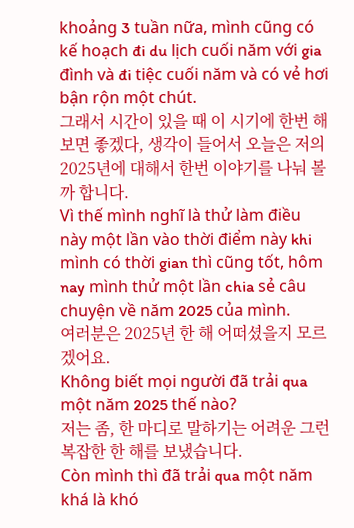khoảng 3 tuần nữa, mình cũng có kế hoạch đi du lịch cuối năm với gia đình và đi tiệc cuối năm và có vẻ hơi bận rộn một chút.
그래서 시간이 있을 때 이 시기에 한번 해 보면 좋겠다, 생각이 들어서 오늘은 저의 2025년에 대해서 한번 이야기를 나눠 볼까 합니다.
Vì thế mình nghĩ là thử làm điều này một lần vào thời điểm này khi mình có thời gian thì cũng tốt, hôm nay mình thử một lần chia sẻ câu chuyện về năm 2025 của mình.
여러분은 2025년 한 해 어떠셨을지 모르겠어요.
Không biết mọi người đã trải qua một năm 2025 thế nào?
저는 좀, 한 마디로 말하기는 어려운 그런 복잡한 한 해를 보냈습니다.
Còn mình thì đã trải qua một năm khá là khó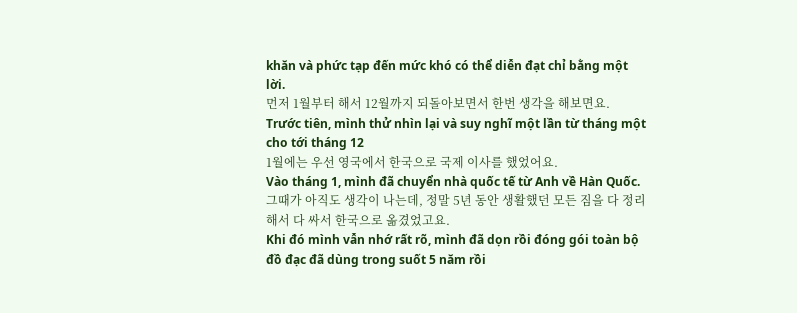khăn và phức tạp đến mức khó có thể diễn đạt chỉ bằng một lời.
먼저 1월부터 해서 12월까지 되돌아보면서 한번 생각을 해보면요.
Trước tiên, mình thử nhìn lại và suy nghĩ một lần từ tháng một cho tới tháng 12
1월에는 우선 영국에서 한국으로 국제 이사를 했었어요.
Vào tháng 1, mình đã chuyển nhà quốc tế từ Anh về Hàn Quốc.
그때가 아직도 생각이 나는데, 정말 5년 동안 생활했던 모든 짐을 다 정리해서 다 싸서 한국으로 옮겼었고요.
Khi đó mình vẫn nhớ rất rõ, mình đã dọn rồi đóng gói toàn bộ đồ đạc đã dùng trong suốt 5 năm rồi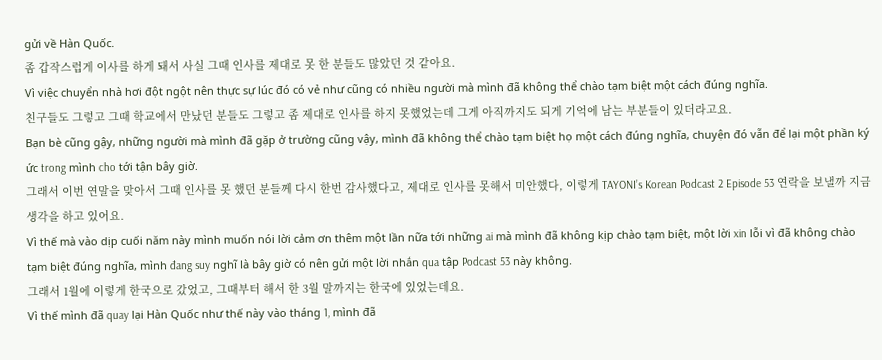gửi về Hàn Quốc.
좀 갑작스럽게 이사를 하게 돼서 사실 그때 인사를 제대로 못 한 분들도 많았던 것 같아요.
Vì việc chuyển nhà hơi đột ngột nên thực sự lúc đó có vẻ như cũng có nhiều người mà mình đã không thể chào tạm biệt một cách đúng nghĩa.
친구들도 그렇고 그때 학교에서 만났던 분들도 그렇고 좀 제대로 인사를 하지 못했었는데 그게 아직까지도 되게 기억에 남는 부분들이 있더라고요.
Bạn bè cũng gậy, những người mà mình đã gặp ở trường cũng vậy, mình đã không thể chào tạm biệt họ một cách đúng nghĩa, chuyện đó vẫn để lại một phần ký ức trong mình cho tới tận bây giờ.
그래서 이번 연말을 맞아서 그때 인사를 못 했던 분들께 다시 한번 감사했다고, 제대로 인사를 못해서 미안했다, 이렇게 TAYONI’s Korean Podcast 2 Episode 53 연락을 보낼까 지금 생각을 하고 있어요.
Vì thế mà vào dịp cuối năm này mình muốn nói lời cảm ơn thêm một lần nữa tới những ai mà mình đã không kịp chào tạm biệt, một lời xin lỗi vì đã không chào tạm biệt đúng nghĩa, mình đang suy nghĩ là bây giờ có nên gửi một lời nhắn qua tập Podcast 53 này không.
그래서 1월에 이렇게 한국으로 갔었고, 그때부터 해서 한 3월 말까지는 한국에 있었는데요.
Vì thế mình đã quay lại Hàn Quốc như thế này vào tháng 1, mình đã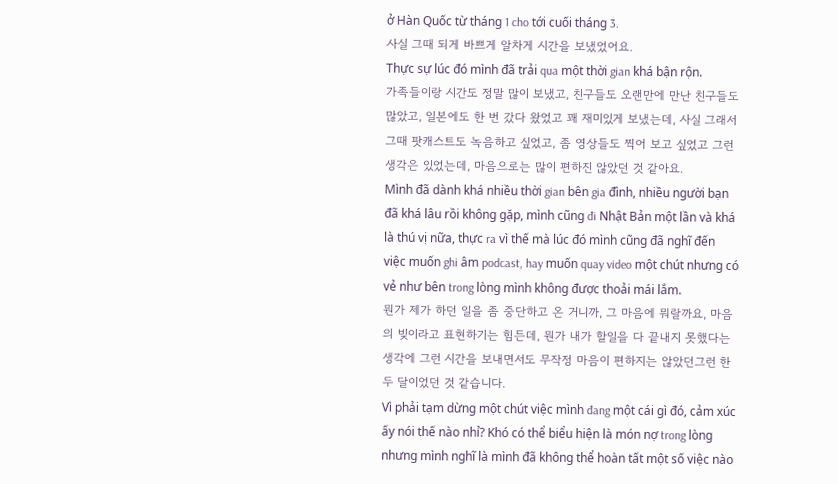ở Hàn Quốc từ tháng 1 cho tới cuối tháng 3.
사실 그때 되게 바쁘게 알차게 시간을 보냈었어요.
Thực sự lúc đó mình đã trải qua một thời gian khá bận rộn.
가족들이랑 시간도 정말 많이 보냈고, 친구들도 오랜만에 만난 친구들도 많았고, 일본에도 한 번 갔다 왔었고 꽤 재미있게 보냈는데, 사실 그래서 그때 팟캐스트도 녹음하고 싶었고, 좀 영상들도 찍어 보고 싶었고 그런 생각은 있었는데, 마음으로는 많이 편하진 않았던 것 같아요.
Mình đã dành khá nhiều thời gian bên gia đình, nhiều người bạn đã khá lâu rồi không gặp, mình cũng đi Nhật Bản một lần và khá là thú vị nữa, thực ra vì thế mà lúc đó mình cũng đã nghĩ đến việc muốn ghi âm podcast, hay muốn quay video một chút nhưng có vẻ như bên trong lòng mình không được thoải mái lắm.
뭔가 제가 하던 일을 좀 중단하고 온 거니까, 그 마음에 뭐랄까요, 마음의 빚이라고 표현하기는 힘든데, 뭔가 내가 할일을 다 끝내지 못했다는 생각에 그런 시간을 보내면서도 무작정 마음이 편하지는 않았던그런 한두 달이었던 것 같습니다.
Vì phải tạm dừng một chút việc mình đang một cái gì đó, cảm xúc ấy nói thế nào nhỉ? Khó có thể biểu hiện là món nợ trong lòng nhưng mình nghĩ là mình đã không thể hoàn tất một số việc nào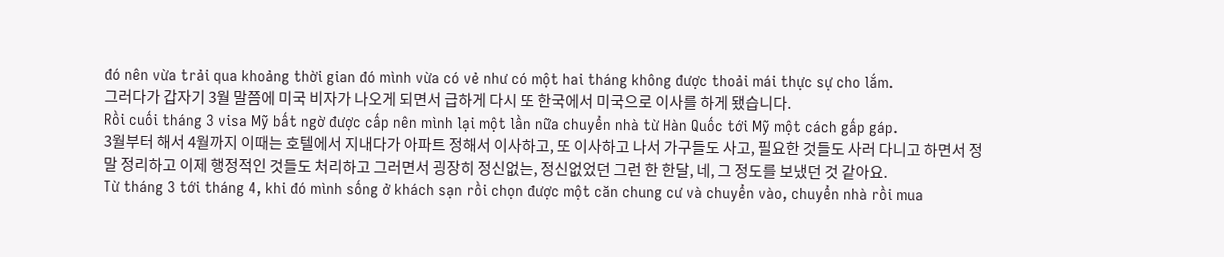đó nên vừa trải qua khoảng thời gian đó mình vừa có vẻ như có một hai tháng không được thoải mái thực sự cho lắm.
그러다가 갑자기 3월 말쯤에 미국 비자가 나오게 되면서 급하게 다시 또 한국에서 미국으로 이사를 하게 됐습니다.
Rồi cuối tháng 3 visa Mỹ bất ngờ được cấp nên mình lại một lần nữa chuyển nhà từ Hàn Quốc tới Mỹ một cách gấp gáp.
3월부터 해서 4월까지 이때는 호텔에서 지내다가 아파트 정해서 이사하고, 또 이사하고 나서 가구들도 사고, 필요한 것들도 사러 다니고 하면서 정말 정리하고 이제 행정적인 것들도 처리하고 그러면서 굉장히 정신없는, 정신없었던 그런 한 한달, 네, 그 정도를 보냈던 것 같아요.
Từ tháng 3 tới tháng 4, khi đó mình sống ở khách sạn rồi chọn được một căn chung cư và chuyển vào, chuyển nhà rồi mua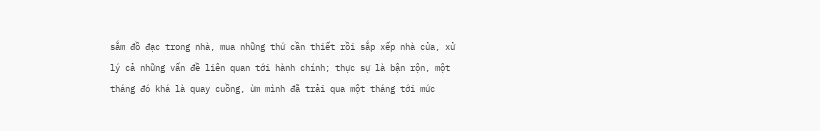sắm đồ đạc trong nhà, mua những thứ cần thiết rồi sắp xếp nhà cửa, xử lý cả những vấn đề liên quan tới hành chính; thực sự là bận rộn, một tháng đó khá là quay cuồng, ừm mình đã trải qua một tháng tới mức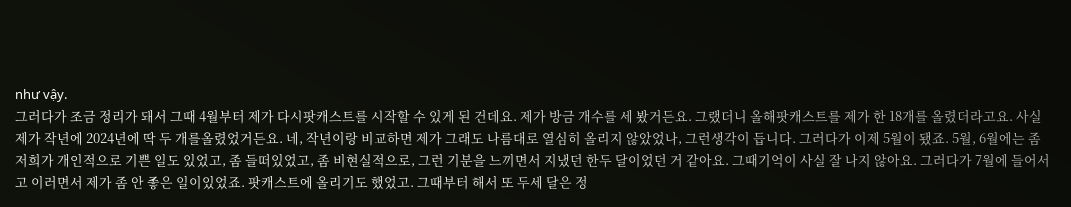như vậy.
그러다가 조금 정리가 돼서 그때 4월부터 제가 다시팟캐스트를 시작할 수 있게 된 건데요. 제가 방금 개수를 세 봤거든요. 그랬더니 올해팟캐스트를 제가 한 18개를 올렸더라고요. 사실 제가 작년에 2024년에 딱 두 개를올렸었거든요. 네, 작년이랑 비교하면 제가 그래도 나름대로 열심히 올리지 않았었나, 그런생각이 듭니다. 그러다가 이제 5월이 됐죠. 5월, 6월에는 좀 저희가 개인적으로 기쁜 일도 있었고, 좀 들떠있었고, 좀 비현실적으로, 그런 기분을 느끼면서 지냈던 한두 달이었던 거 같아요. 그때기억이 사실 잘 나지 않아요. 그러다가 7월에 들어서고 이러면서 제가 좀 안 좋은 일이있었죠. 팟캐스트에 올리기도 했었고. 그때부터 해서 또 두세 달은 정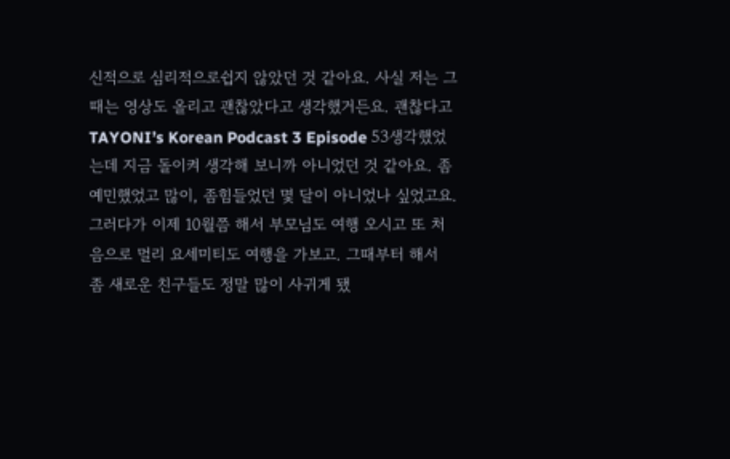신적으로 심리적으로쉽지 않았던 것 같아요. 사실 저는 그때는 영상도 올리고 괜찮았다고 생각했거든요. 괜찮다고 TAYONI’s Korean Podcast 3 Episode 53생각했었는데 지금 돌이켜 생각해 보니까 아니었던 것 같아요. 좀 예민했었고 많이, 좀힘들었던 몇 달이 아니었나 싶었고요. 그러다가 이제 10월쯤 해서 부모님도 여행 오시고 또 처음으로 멀리 요세미티도 여행을 가보고. 그때부터 해서 좀 새로운 친구들도 정말 많이 사귀게 됐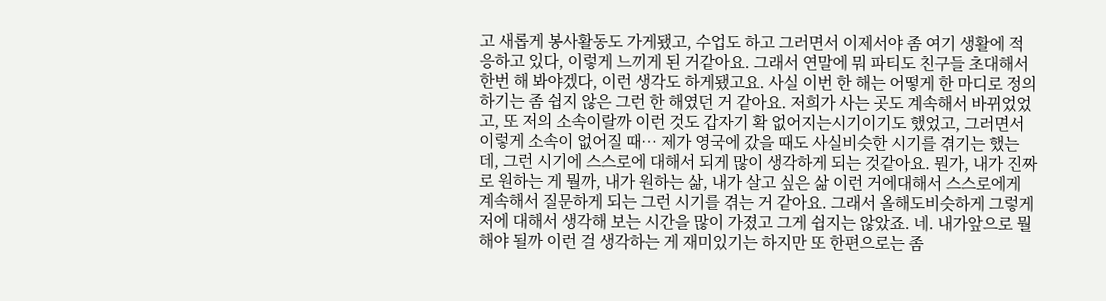고 새롭게 봉사활동도 가게됐고, 수업도 하고 그러면서 이제서야 좀 여기 생활에 적응하고 있다, 이렇게 느끼게 된 거같아요. 그래서 연말에 뭐 파티도 친구들 초대해서 한번 해 봐야겠다, 이런 생각도 하게됐고요. 사실 이번 한 해는 어떻게 한 마디로 정의하기는 좀 쉽지 않은 그런 한 해였던 거 같아요. 저희가 사는 곳도 계속해서 바뀌었었고, 또 저의 소속이랄까 이런 것도 갑자기 확 없어지는시기이기도 했었고, 그러면서 이렇게 소속이 없어질 때… 제가 영국에 갔을 때도 사실비슷한 시기를 겪기는 했는데, 그런 시기에 스스로에 대해서 되게 많이 생각하게 되는 것같아요. 뭔가, 내가 진짜로 원하는 게 뭘까, 내가 원하는 삶, 내가 살고 싶은 삶 이런 거에대해서 스스로에게 계속해서 질문하게 되는 그런 시기를 겪는 거 같아요. 그래서 올해도비슷하게 그렇게 저에 대해서 생각해 보는 시간을 많이 가졌고 그게 쉽지는 않았죠. 네. 내가앞으로 뭘 해야 될까 이런 걸 생각하는 게 재미있기는 하지만 또 한편으로는 좀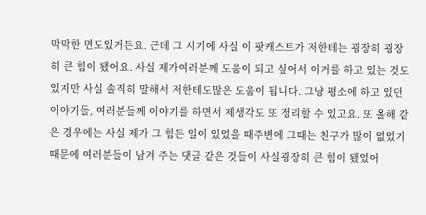막막한 면도있거든요. 근데 그 시기에 사실 이 팟캐스트가 저한테는 굉장히 굉장히 큰 힘이 됐어요. 사실 제가여러분께 도움이 되고 싶어서 이거를 하고 있는 것도 있지만 사실 솔직히 말해서 저한테도많은 도움이 됩니다. 그냥 평소에 하고 있던 이야기들, 여러분들께 이야기를 하면서 제생각도 또 정리할 수 있고요. 또 올해 같은 경우에는 사실 제가 그 힘든 일이 있었을 때주변에 그때는 친구가 많이 없었기 때문에 여러분들이 남겨 주는 댓글 같은 것들이 사실굉장히 큰 힘이 됐었어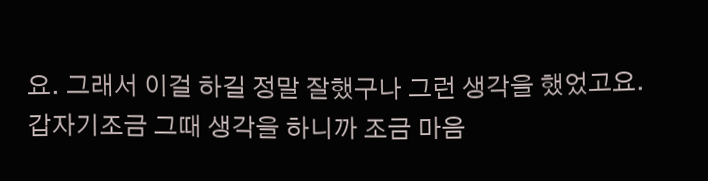요. 그래서 이걸 하길 정말 잘했구나 그런 생각을 했었고요. 갑자기조금 그때 생각을 하니까 조금 마음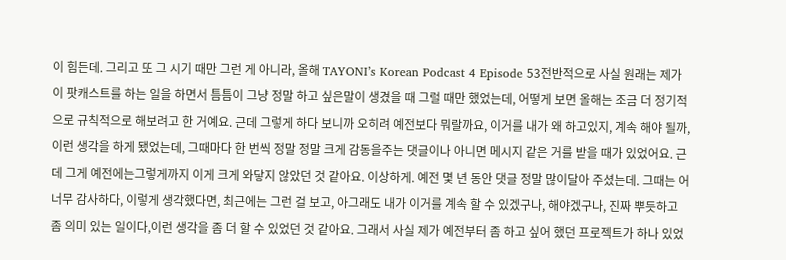이 힘든데. 그리고 또 그 시기 때만 그런 게 아니라, 올해 TAYONI’s Korean Podcast 4 Episode 53전반적으로 사실 원래는 제가 이 팟캐스트를 하는 일을 하면서 틈틈이 그냥 정말 하고 싶은말이 생겼을 때 그럴 때만 했었는데, 어떻게 보면 올해는 조금 더 정기적으로 규칙적으로 해보려고 한 거예요. 근데 그렇게 하다 보니까 오히려 예전보다 뭐랄까요, 이거를 내가 왜 하고있지, 계속 해야 될까, 이런 생각을 하게 됐었는데, 그때마다 한 번씩 정말 정말 크게 감동을주는 댓글이나 아니면 메시지 같은 거를 받을 때가 있었어요. 근데 그게 예전에는그렇게까지 이게 크게 와닿지 않았던 것 같아요. 이상하게. 예전 몇 년 동안 댓글 정말 많이달아 주셨는데. 그때는 어 너무 감사하다, 이렇게 생각했다면, 최근에는 그런 걸 보고, 아그래도 내가 이거를 계속 할 수 있겠구나, 해야겠구나, 진짜 뿌듯하고 좀 의미 있는 일이다,이런 생각을 좀 더 할 수 있었던 것 같아요. 그래서 사실 제가 예전부터 좀 하고 싶어 했던 프로젝트가 하나 있었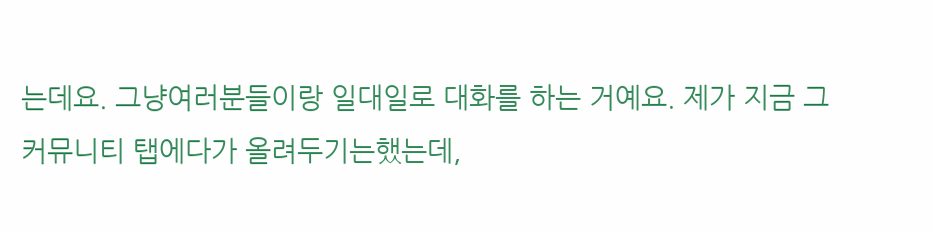는데요. 그냥여러분들이랑 일대일로 대화를 하는 거예요. 제가 지금 그 커뮤니티 탭에다가 올려두기는했는데,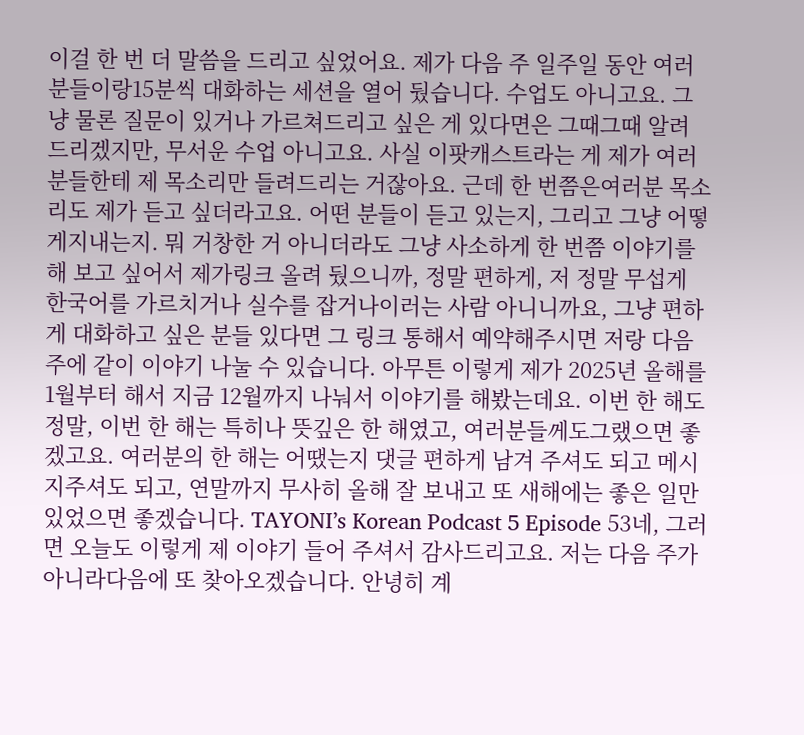이걸 한 번 더 말씀을 드리고 싶었어요. 제가 다음 주 일주일 동안 여러분들이랑15분씩 대화하는 세션을 열어 뒀습니다. 수업도 아니고요. 그냥 물론 질문이 있거나 가르쳐드리고 싶은 게 있다면은 그때그때 알려 드리겠지만, 무서운 수업 아니고요. 사실 이팟캐스트라는 게 제가 여러분들한테 제 목소리만 들려드리는 거잖아요. 근데 한 번쯤은여러분 목소리도 제가 듣고 싶더라고요. 어떤 분들이 듣고 있는지, 그리고 그냥 어떻게지내는지. 뭐 거창한 거 아니더라도 그냥 사소하게 한 번쯤 이야기를 해 보고 싶어서 제가링크 올려 뒀으니까, 정말 편하게, 저 정말 무섭게 한국어를 가르치거나 실수를 잡거나이러는 사람 아니니까요, 그냥 편하게 대화하고 싶은 분들 있다면 그 링크 통해서 예약해주시면 저랑 다음 주에 같이 이야기 나눌 수 있습니다. 아무튼 이렇게 제가 2025년 올해를 1월부터 해서 지금 12월까지 나눠서 이야기를 해봤는데요. 이번 한 해도 정말, 이번 한 해는 특히나 뜻깊은 한 해였고, 여러분들께도그랬으면 좋겠고요. 여러분의 한 해는 어땠는지 댓글 편하게 남겨 주셔도 되고 메시지주셔도 되고, 연말까지 무사히 올해 잘 보내고 또 새해에는 좋은 일만 있었으면 좋겠습니다. TAYONI’s Korean Podcast 5 Episode 53네, 그러면 오늘도 이렇게 제 이야기 들어 주셔서 감사드리고요. 저는 다음 주가 아니라다음에 또 찾아오겠습니다. 안녕히 계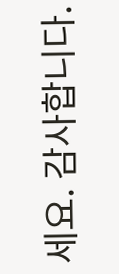세요. 감사합니다.